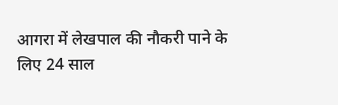आगरा में लेखपाल की नौकरी पाने के लिए 24 साल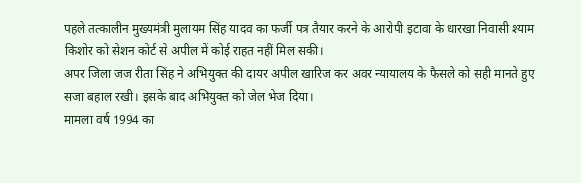पहले तत्कालीन मुख्यमंत्री मुलायम सिंह यादव का फर्जी पत्र तैयार करने के आरोपी इटावा के धारखा निवासी श्याम किशोर को सेशन कोर्ट से अपील में कोई राहत नहीं मिल सकी।
अपर जिला जज रीता सिंह ने अभियुक्त की दायर अपील खारिज कर अवर न्यायालय के फैसले को सही मानते हुए सजा बहाल रखी। इसके बाद अभियुक्त को जेल भेज दिया।
मामला वर्ष 1994 का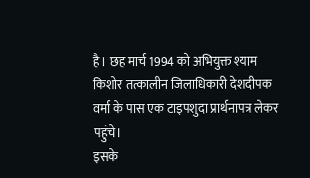है। छह मार्च 1994 को अभियुक्त श्याम किशोर तत्कालीन जिलाधिकारी देशदीपक वर्मा के पास एक टाइपशुदा प्रार्थनापत्र लेकर पहुंचे।
इसके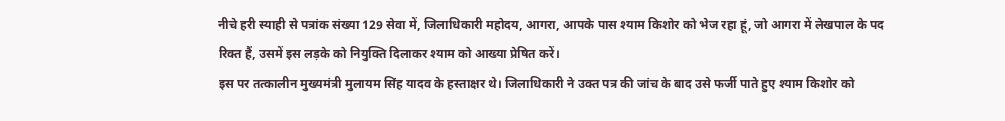नीचे हरी स्याही से पत्रांक संख्या 129 सेवा में, जिलाधिकारी महोदय, आगरा, आपके पास श्याम किशोर को भेज रहा हूं, जो आगरा में लेखपाल के पद रिक्त हैं, उसमें इस लड़के को नियुक्ति दिलाकर श्याम को आख्या प्रेषित करें।
इस पर तत्कालीन मुख्यमंत्री मुलायम सिंह यादव के हस्ताक्षर थे। जिलाधिकारी ने उक्त पत्र की जांच के बाद उसे फर्जी पाते हुए श्याम किशोर को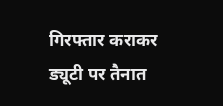गिरफ्तार कराकर ड्यूटी पर तैनात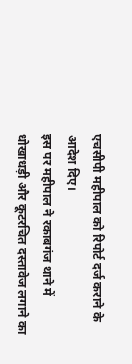एचसीपी महीपाल को रिपोर्ट दर्ज कराने के आदेश दिए।
इस पर महीपाल ने रकाबगंज थाने में धोखाधड़ी और कूटरचित दस्तावेज लगाने का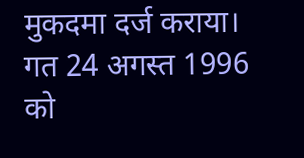मुकदमा दर्ज कराया। गत 24 अगस्त 1996 को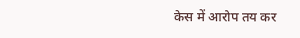केस में आरोप तय कर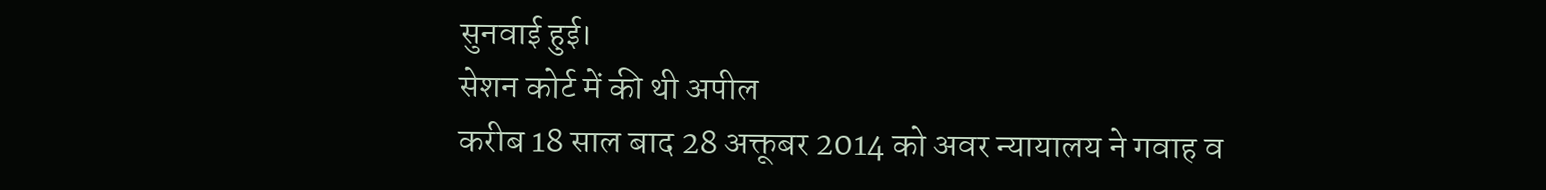सुनवाई हुई।
सेशन कोर्ट में की थी अपील
करीब 18 साल बाद 28 अक्तूबर 2014 को अवर न्यायालय ने गवाह व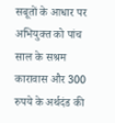सबूतों के आधार पर अभियुक्त को पांच साल के सश्रम कारावास और 300 रुपये के अर्थदंड की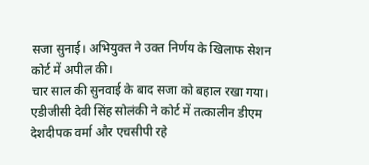सजा सुनाई। अभियुक्त ने उक्त निर्णय के खिलाफ सेशन कोर्ट में अपील की।
चार साल की सुनवाई के बाद सजा को बहाल रखा गया। एडीजीसी देवी सिंह सोलंकी ने कोर्ट में तत्कालीन डीएम देशदीपक वर्मा और एचसीपी रहे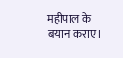महीपाल के बयान कराए।